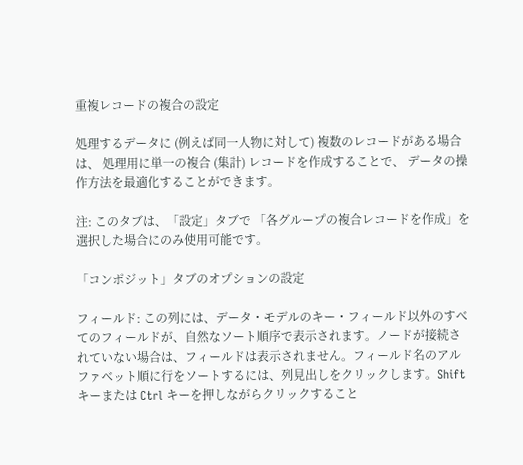重複レコードの複合の設定

処理するデータに (例えば同一人物に対して) 複数のレコードがある場合は、 処理用に単一の複合 (集計) レコードを作成することで、 データの操作方法を最適化することができます。

注: このタブは、「設定」タブで 「各グループの複合レコードを作成」を選択した場合にのみ使用可能です。

「コンポジット」タブのオプションの設定

フィールド: この列には、データ・モデルのキー・フィールド以外のすべてのフィールドが、自然なソート順序で表示されます。ノードが接続されていない場合は、フィールドは表示されません。フィールド名のアルファベット順に行をソートするには、列見出しをクリックします。Shift キーまたは Ctrl キーを押しながらクリックすること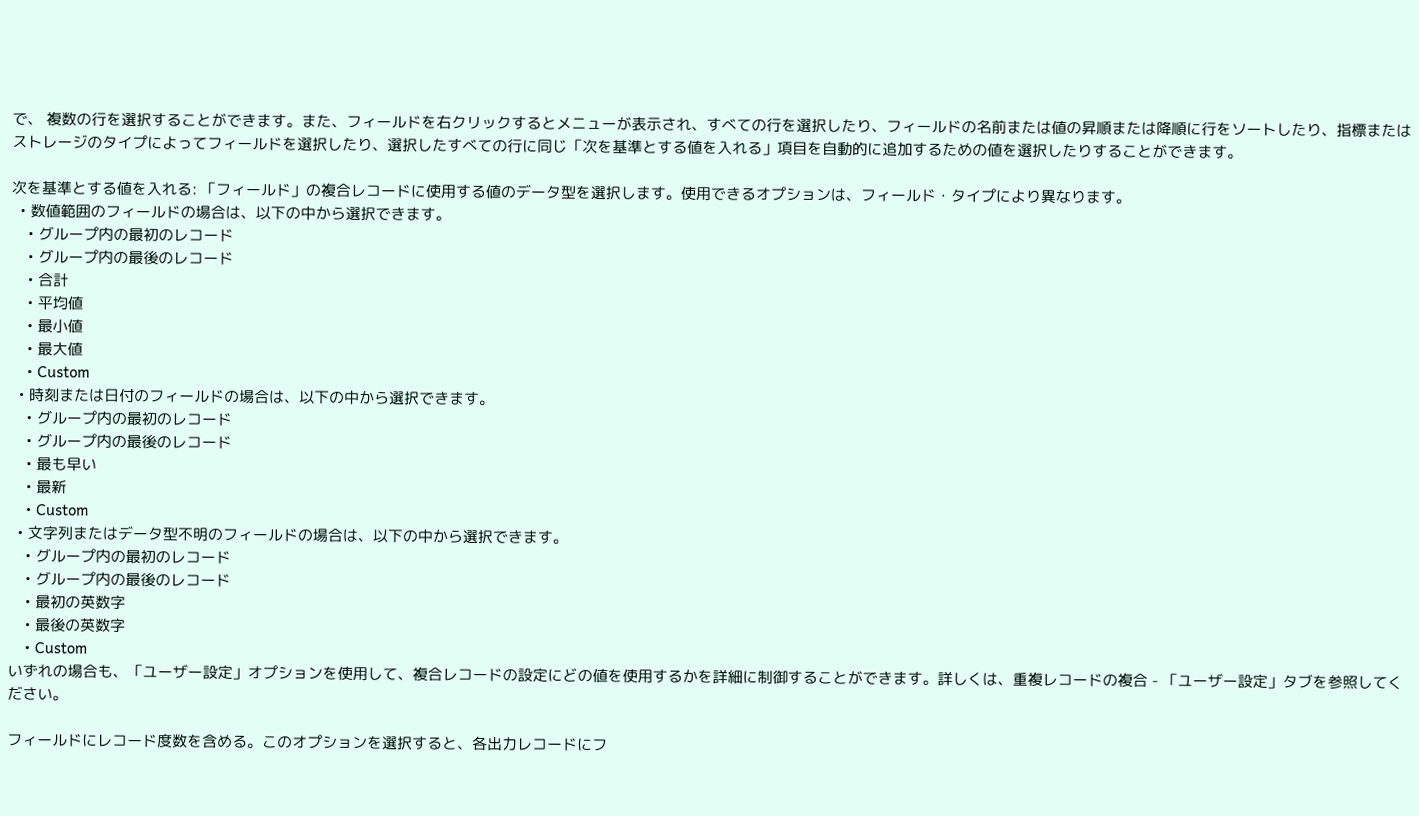で、 複数の行を選択することができます。また、フィールドを右クリックするとメニューが表示され、すべての行を選択したり、フィールドの名前または値の昇順または降順に行をソートしたり、指標またはストレージのタイプによってフィールドを選択したり、選択したすべての行に同じ「次を基準とする値を入れる」項目を自動的に追加するための値を選択したりすることができます。

次を基準とする値を入れる: 「フィールド」の複合レコードに使用する値のデータ型を選択します。使用できるオプションは、フィールド・タイプにより異なります。
  • 数値範囲のフィールドの場合は、以下の中から選択できます。
    • グループ内の最初のレコード
    • グループ内の最後のレコード
    • 合計
    • 平均値
    • 最小値
    • 最大値
    • Custom
  • 時刻または日付のフィールドの場合は、以下の中から選択できます。
    • グループ内の最初のレコード
    • グループ内の最後のレコード
    • 最も早い
    • 最新
    • Custom
  • 文字列またはデータ型不明のフィールドの場合は、以下の中から選択できます。
    • グループ内の最初のレコード
    • グループ内の最後のレコード
    • 最初の英数字
    • 最後の英数字
    • Custom
いずれの場合も、「ユーザー設定」オプションを使用して、複合レコードの設定にどの値を使用するかを詳細に制御することができます。詳しくは、重複レコードの複合 - 「ユーザー設定」タブを参照してください。

フィールドにレコード度数を含める。このオプションを選択すると、各出力レコードにフ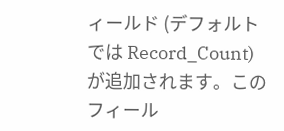ィールド (デフォルトでは Record_Count) が追加されます。このフィール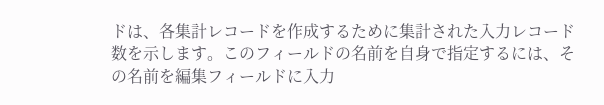ドは、各集計レコードを作成するために集計された入力レコード数を示します。このフィールドの名前を自身で指定するには、その名前を編集フィールドに入力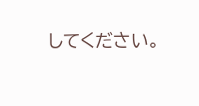してください。